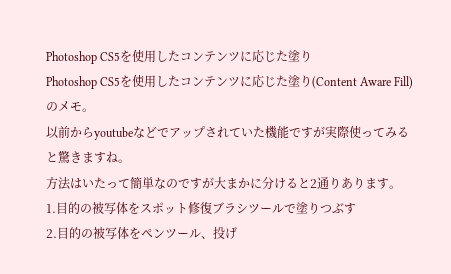Photoshop CS5を使用したコンテンツに応じた塗り
Photoshop CS5を使用したコンテンツに応じた塗り(Content Aware Fill)のメモ。
以前からyoutubeなどでアップされていた機能ですが実際使ってみると驚きますね。
方法はいたって簡単なのですが大まかに分けると2通りあります。
1.目的の被写体をスポット修復ブラシツールで塗りつぶす
2.目的の被写体をペンツール、投げ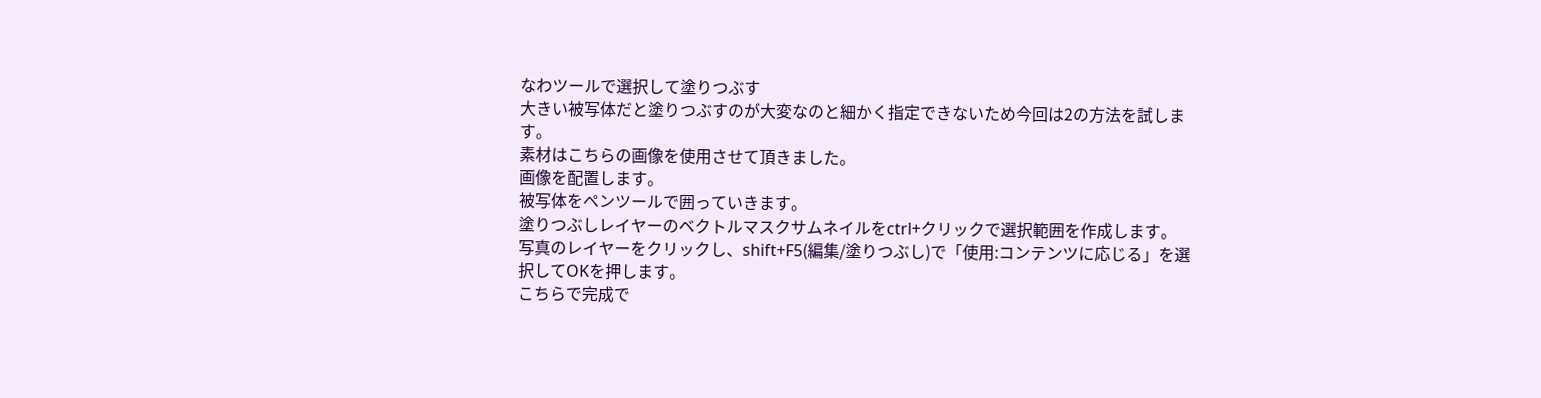なわツールで選択して塗りつぶす
大きい被写体だと塗りつぶすのが大変なのと細かく指定できないため今回は2の方法を試します。
素材はこちらの画像を使用させて頂きました。
画像を配置します。
被写体をペンツールで囲っていきます。
塗りつぶしレイヤーのベクトルマスクサムネイルをctrl+クリックで選択範囲を作成します。
写真のレイヤーをクリックし、shift+F5(編集/塗りつぶし)で「使用:コンテンツに応じる」を選択してOKを押します。
こちらで完成で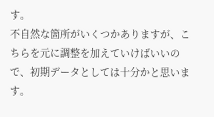す。
不自然な箇所がいくつかありますが、こちらを元に調整を加えていけばいいので、初期データとしては十分かと思います。